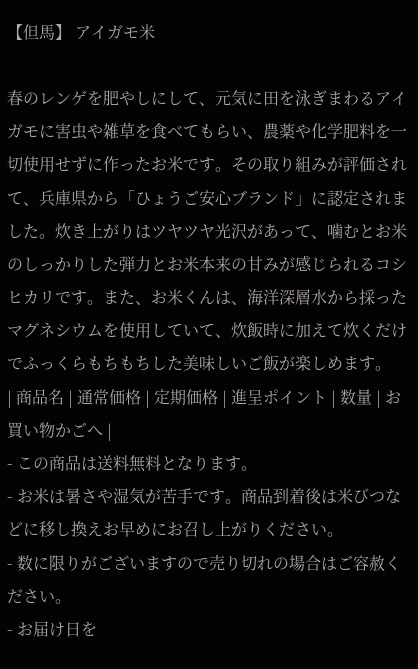【但馬】 アイガモ米

春のレンゲを肥やしにして、元気に田を泳ぎまわるアイガモに害虫や雑草を食べてもらい、農薬や化学肥料を一切使用せずに作ったお米です。その取り組みが評価されて、兵庫県から「ひょうご安心ブランド」に認定されました。炊き上がりはツヤツヤ光沢があって、噛むとお米のしっかりした弾力とお米本来の甘みが感じられるコシヒカリです。また、お米くんは、海洋深層水から採ったマグネシウムを使用していて、炊飯時に加えて炊くだけでふっくらもちもちした美味しいご飯が楽しめます。
| 商品名 | 通常価格 | 定期価格 | 進呈ポイント | 数量 | お買い物かごへ |
- この商品は送料無料となります。
- お米は暑さや湿気が苦手です。商品到着後は米びつなどに移し換えお早めにお召し上がりください。
- 数に限りがございますので売り切れの場合はご容赦ください。
- お届け日を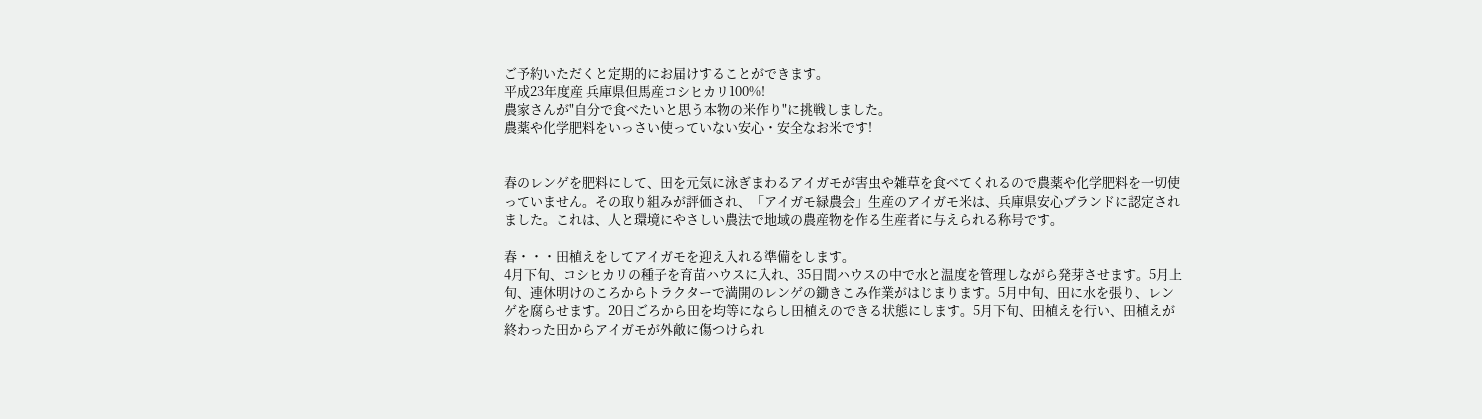ご予約いただくと定期的にお届けすることができます。
平成23年度産 兵庫県但馬産コシヒカリ100%!
農家さんが"自分で食べたいと思う本物の米作り"に挑戦しました。
農薬や化学肥料をいっさい使っていない安心・安全なお米です!


春のレンゲを肥料にして、田を元気に泳ぎまわるアイガモが害虫や雑草を食べてくれるので農薬や化学肥料を一切使っていません。その取り組みが評価され、「アイガモ緑農会」生産のアイガモ米は、兵庫県安心ブランドに認定されました。これは、人と環境にやさしい農法で地域の農産物を作る生産者に与えられる称号です。

春・・・田植えをしてアイガモを迎え入れる準備をします。
4月下旬、コシヒカリの種子を育苗ハウスに入れ、35日間ハウスの中で水と温度を管理しながら発芽させます。5月上旬、連休明けのころからトラクターで満開のレンゲの鋤きこみ作業がはじまります。5月中旬、田に水を張り、レンゲを腐らせます。20日ごろから田を均等にならし田植えのできる状態にします。5月下旬、田植えを行い、田植えが終わった田からアイガモが外敵に傷つけられ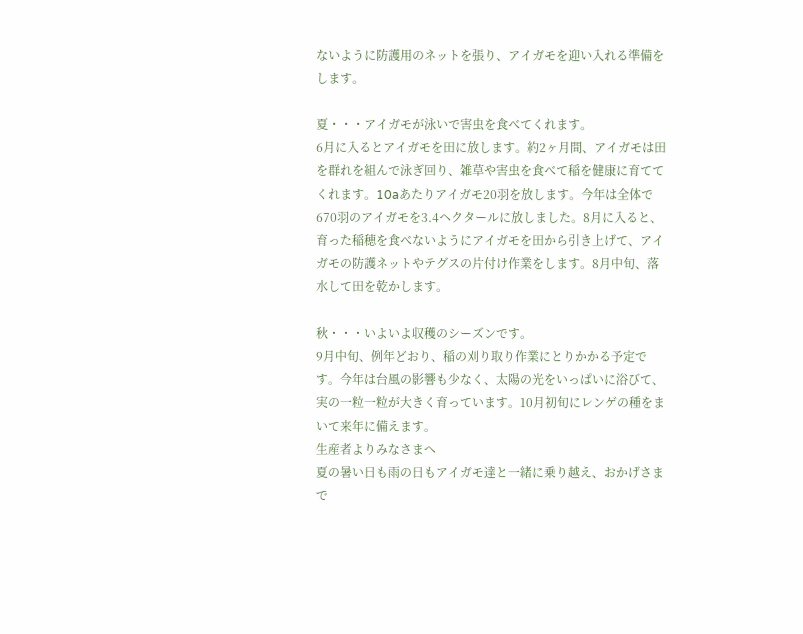ないように防護用のネットを張り、アイガモを迎い入れる準備をします。

夏・・・アイガモが泳いで害虫を食べてくれます。
6月に入るとアイガモを田に放します。約2ヶ月間、アイガモは田を群れを組んで泳ぎ回り、雑草や害虫を食べて稲を健康に育ててくれます。10aあたりアイガモ20羽を放します。今年は全体で670羽のアイガモを3.4ヘクタールに放しました。8月に入ると、育った稲穂を食べないようにアイガモを田から引き上げて、アイガモの防護ネットやテグスの片付け作業をします。8月中旬、落水して田を乾かします。

秋・・・いよいよ収穫のシーズンです。
9月中旬、例年どおり、稲の刈り取り作業にとりかかる予定です。今年は台風の影響も少なく、太陽の光をいっぱいに浴びて、実の一粒一粒が大きく育っています。10月初旬にレンゲの種をまいて来年に備えます。
生産者よりみなさまへ
夏の暑い日も雨の日もアイガモ達と一緒に乗り越え、おかげさまで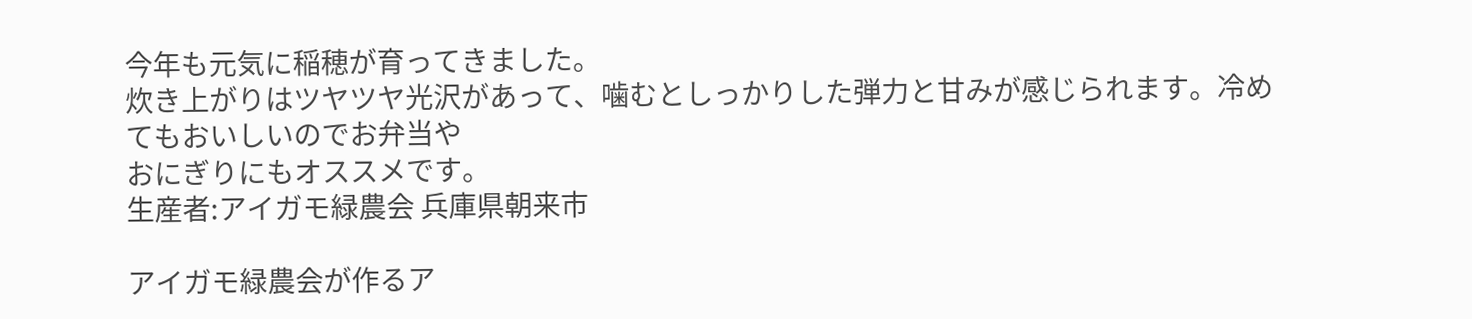今年も元気に稲穂が育ってきました。
炊き上がりはツヤツヤ光沢があって、噛むとしっかりした弾力と甘みが感じられます。冷めてもおいしいのでお弁当や
おにぎりにもオススメです。
生産者:アイガモ緑農会 兵庫県朝来市

アイガモ緑農会が作るア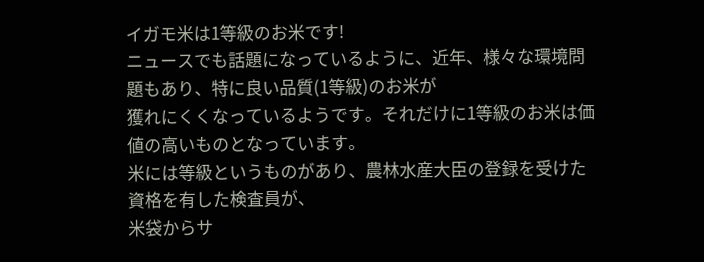イガモ米は1等級のお米です!
ニュースでも話題になっているように、近年、様々な環境問題もあり、特に良い品質(1等級)のお米が
獲れにくくなっているようです。それだけに1等級のお米は価値の高いものとなっています。
米には等級というものがあり、農林水産大臣の登録を受けた資格を有した検査員が、
米袋からサ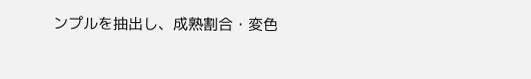ンプルを抽出し、成熟割合・変色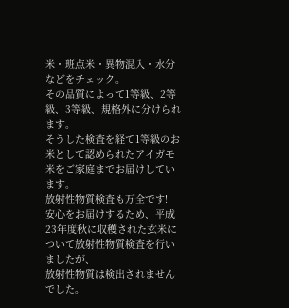米・班点米・異物混入・水分などをチェック。
その品質によって1等級、2等級、3等級、規格外に分けられます。
そうした検査を経て1等級のお米として認められたアイガモ米をご家庭までお届けしています。
放射性物質検査も万全です!
安心をお届けするため、平成23年度秋に収穫された玄米について放射性物質検査を行いましたが、
放射性物質は検出されませんでした。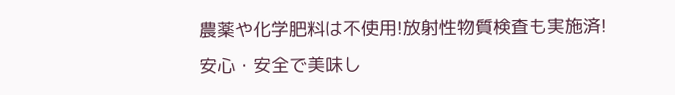農薬や化学肥料は不使用!放射性物質検査も実施済!
安心・安全で美味し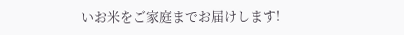いお米をご家庭までお届けします!